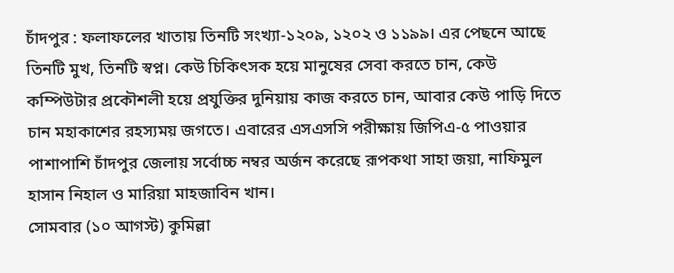চাঁদপুর : ফলাফলের খাতায় তিনটি সংখ্যা-১২০৯, ১২০২ ও ১১৯৯। এর পেছনে আছে তিনটি মুখ, তিনটি স্বপ্ন। কেউ চিকিৎসক হয়ে মানুষের সেবা করতে চান, কেউ কম্পিউটার প্রকৌশলী হয়ে প্রযুক্তির দুনিয়ায় কাজ করতে চান, আবার কেউ পাড়ি দিতে চান মহাকাশের রহস্যময় জগতে। এবারের এসএসসি পরীক্ষায় জিপিএ-৫ পাওয়ার পাশাপাশি চাঁদপুর জেলায় সর্বোচ্চ নম্বর অর্জন করেছে রূপকথা সাহা জয়া, নাফিমুল হাসান নিহাল ও মারিয়া মাহজাবিন খান।
সোমবার (১০ আগস্ট) কুমিল্লা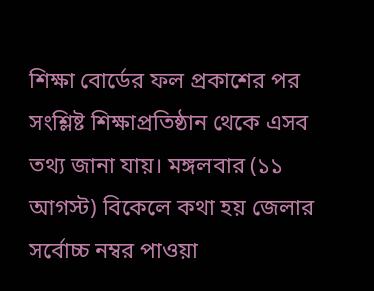শিক্ষা বোর্ডের ফল প্রকাশের পর সংশ্লিষ্ট শিক্ষাপ্রতিষ্ঠান থেকে এসব তথ্য জানা যায়। মঙ্গলবার (১১ আগস্ট) বিকেলে কথা হয় জেলার সর্বোচ্চ নম্বর পাওয়া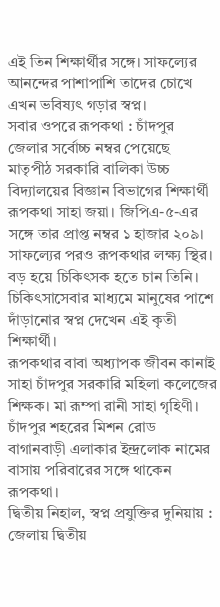এই তিন শিক্ষার্থীর সঙ্গে। সাফল্যের আনন্দের পাশাপাশি তাদের চোখে এখন ভবিষ্যৎ গড়ার স্বপ্ন।
সবার ওপরে রূপকথা : চাঁদপুর জেলার সর্বোচ্চ নম্বর পেয়েছে মাতৃপীঠ সরকারি বালিকা উচ্চ বিদ্যালয়ের বিজ্ঞান বিভাগের শিক্ষার্থী রূপকথা সাহা জয়া। জিপিএ-৫-এর সঙ্গে তার প্রাপ্ত নম্বর ১ হাজার ২০৯। সাফল্যের পরও রূপকথার লক্ষ্য স্থির। বড় হয়ে চিকিৎসক হতে চান তিনি। চিকিৎসাসেবার মাধ্যমে মানুষের পাশে দাঁড়ানোর স্বপ্ন দেখেন এই কৃতী শিক্ষার্থী।
রূপকথার বাবা অধ্যাপক জীবন কানাই সাহা চাঁদপুর সরকারি মহিলা কলেজের শিক্ষক। মা রূম্পা রানী সাহা গৃহিণী। চাঁদপুর শহরের মিশন রোড বাগানবাড়ী এলাকার ইন্দ্রলোক নামের বাসায় পরিবারের সঙ্গে থাকেন রূপকথা।
দ্বিতীয় নিহাল, স্বপ্ন প্রযুক্তির দুনিয়ায় : জেলায় দ্বিতীয়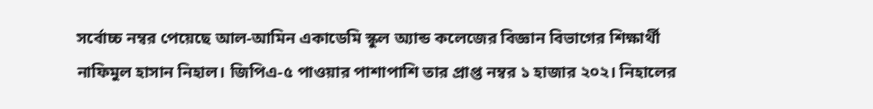সর্বোচ্চ নম্বর পেয়েছে আল-আমিন একাডেমি স্কুল অ্যান্ড কলেজের বিজ্ঞান বিভাগের শিক্ষার্থী নাফিমুল হাসান নিহাল। জিপিএ-৫ পাওয়ার পাশাপাশি তার প্রাপ্ত নম্বর ১ হাজার ২০২। নিহালের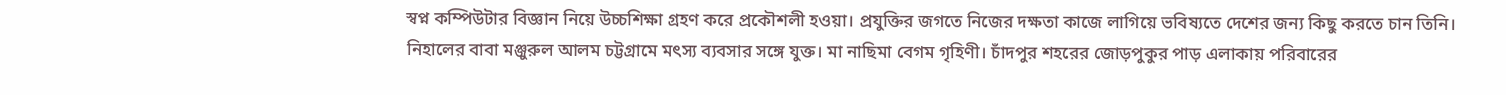স্বপ্ন কম্পিউটার বিজ্ঞান নিয়ে উচ্চশিক্ষা গ্রহণ করে প্রকৌশলী হওয়া। প্রযুক্তির জগতে নিজের দক্ষতা কাজে লাগিয়ে ভবিষ্যতে দেশের জন্য কিছু করতে চান তিনি।
নিহালের বাবা মঞ্জুরুল আলম চট্টগ্রামে মৎস্য ব্যবসার সঙ্গে যুক্ত। মা নাছিমা বেগম গৃহিণী। চাঁদপুর শহরের জোড়পুকুর পাড় এলাকায় পরিবারের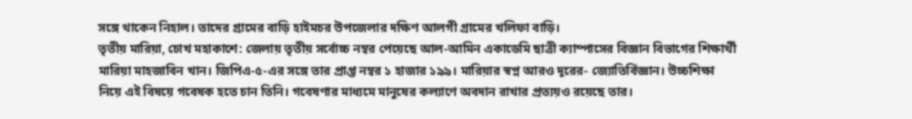সঙ্গে থাকেন নিহাল। তাদের গ্রামের বাড়ি হাইমচর উপজেলার দক্ষিণ আলগী গ্রামের খলিফা বাড়ি।
তৃতীয় মারিয়া, চোখ মহাকাশে: জেলায় তৃতীয় সর্বোচ্চ নম্বর পেয়েছে আল-আমিন একাডেমি ছাত্রী ক্যাম্পাসের বিজ্ঞান বিভাগের শিক্ষার্থী মারিয়া মাহজাবিন খান। জিপিএ-৫-এর সঙ্গে তার প্রাপ্ত নম্বর ১ হাজার ১৯৯। মারিয়ার স্বপ্ন আরও দূরের- জ্যোতির্বিজ্ঞান। উচ্চশিক্ষা নিয়ে এই বিষয়ে গবেষক হতে চান তিনি। গবেষণার মাধ্যমে মানুষের কল্যাণে অবদান রাখার প্রত্যয়ও রয়েছে তার।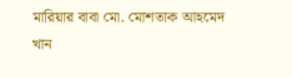মারিয়ার বাবা মো. মোশতাক আহমেদ খান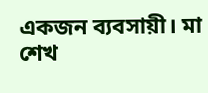একজন ব্যবসায়ী। মা শেখ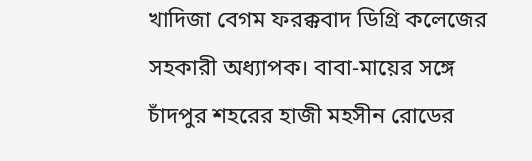খাদিজা বেগম ফরক্কবাদ ডিগ্রি কলেজের সহকারী অধ্যাপক। বাবা-মায়ের সঙ্গে চাঁদপুর শহরের হাজী মহসীন রোডের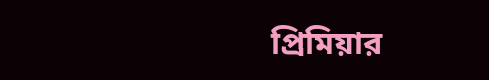প্রিমিয়ার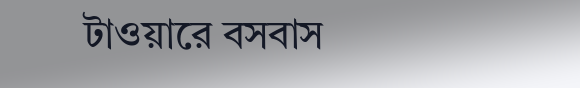টাওয়ারে বসবাস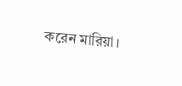করেন মারিয়া।